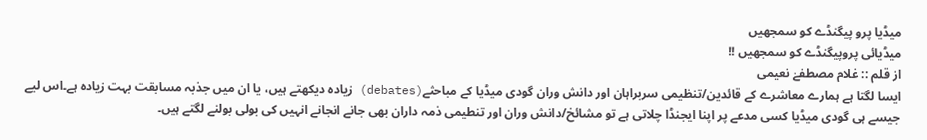میڈیا پرو پیگنڈے کو سمجھیں
میڈیائی پروپیگنڈے کو سمجھیں !!
از قلم :: غلام مصطفےٰ نعیمی
ایسا لگتا ہے ہمارے معاشرے کے قائدین/تنظیمی سربراہان اور دانش وران گودی میڈیا کے مباحثے(debates) زیادہ دیکھتے ہیں، یا ان میں جذبہ مسابقت بہت زیادہ ہے۔اس لیے جیسے ہی گودی میڈیا کسی مدعے پر اپنا ایجنڈا چلاتی ہے تو مشائخ/دانش وران اور تنطیمی ذمہ داران بھی جانے انجانے انہیں کی بولی بولنے لگتے ہیں۔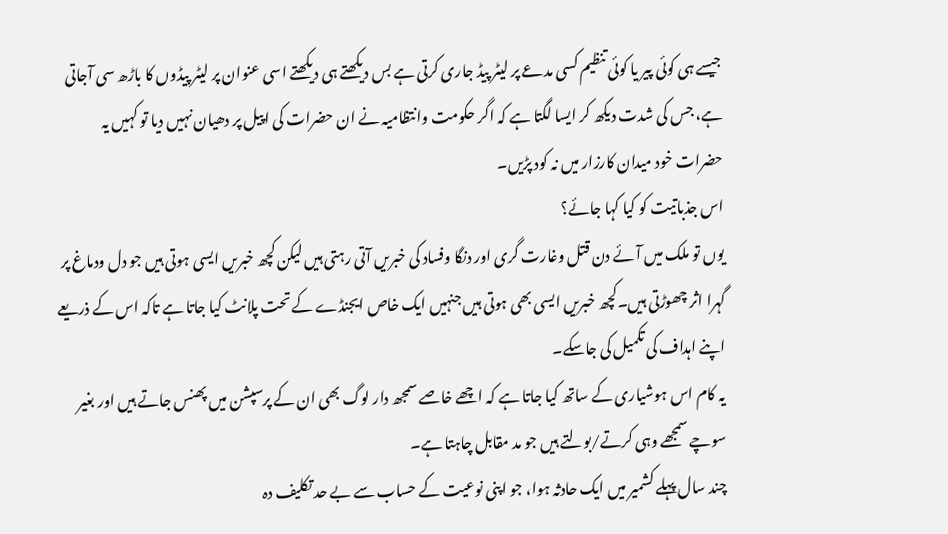جیسے ہی کوئی پیر یا کوئی تنظیم کسی مدعے پر لیٹر پیڈ جاری کرتی ہے بس دیکھتے ہی دیکھتے اسی عنوان پر لیٹر پیڈوں کا باڑھ سی آجاتی ہے، جس کی شدت دیکھ کر ایسا لگتا ہے کہ اگر حکومت وانتظامیہ نے ان حضرات کی اپیل پر دھیان نہیں دیا تو کہیں یہ حضرات خود میدان کارزار میں نہ کود پڑیں۔
اس جذباتیت کو کیا کہا جائے؟
یوں تو ملک میں آئے دن قتل وغارت گری اور دنگا وفساد کی خبریں آتی رہتی ہیں لیکن کچھ خبریں ایسی ہوتی ہیں جو دل ودماغ پر گہرا اثر چھوڑتی ہیں۔کچھ خبریں ایسی بھی ہوتی ہیں جنہیں ایک خاص ایجنڈے کے تحت پلانٹ کیا جاتا ہے تاکہ اس کے ذریعے اپنے اہداف کی تکمیل کی جاسکے۔
یہ کام اس ہوشیاری کے ساتھ کیا جاتا ہے کہ اچھے خاصے سمجھ دار لوگ بھی ان کے پرسپشن میں پھنس جاتے ہیں اور بغیر سوچے سمجھے وہی کرتے/بولتے ہیں جو مد مقابل چاہتا ہے۔
چند سال پہلے کشمیر میں ایک حادثہ ہوا، جو اپنی نوعیت کے حساب سے بے حد تکلیف دہ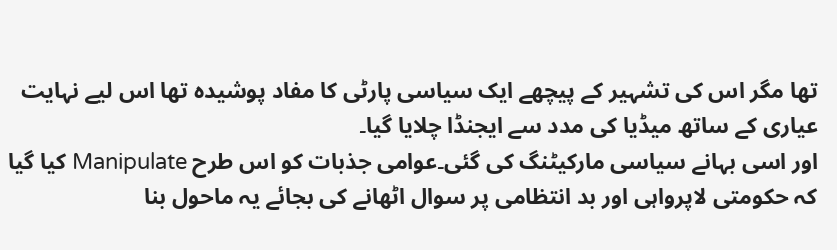تھا مگر اس کی تشہیر کے پیچھے ایک سیاسی پارٹی کا مفاد پوشیدہ تھا اس لیے نہایت عیاری کے ساتھ میڈیا کی مدد سے ایجنڈا چلایا گیا۔
اور اسی بہانے سیاسی مارکیٹنگ کی گئی۔عوامی جذبات کو اس طرح Manipulate کیا گیا کہ حکومتی لاپرواہی اور بد انتظامی پر سوال اٹھانے کی بجائے یہ ماحول بنا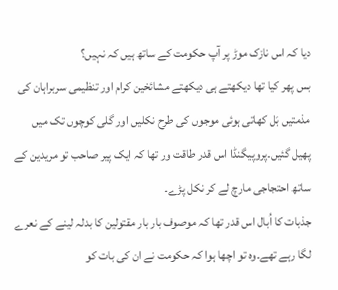دیا کہ اس نازک موڑ پر آپ حکومت کے ساتھ ہیں کہ نہیں؟
بس پھر کیا تھا دیکھتے ہی دیکھتے مشائخین کرام اور تنظیمی سربراہان کی مذمتیں بَل کھاتی ہوئی موجوں کی طرح نکلیں اور گلی کوچوں تک میں پھیل گئیں۔پروپیگنڈا اس قدر طاقت ور تھا کہ ایک پیر صاحب تو مریدین کے ساتھ احتجاجی مارچ لے کر نکل پڑے۔
جذبات کا اُبال اس قدر تھا کہ موصوف بار بار مقتولین کا بدلہ لینے کے نعرے لگا رہے تھے۔وہ تو اچھا ہوا کہ حکومت نے ان کی بات کو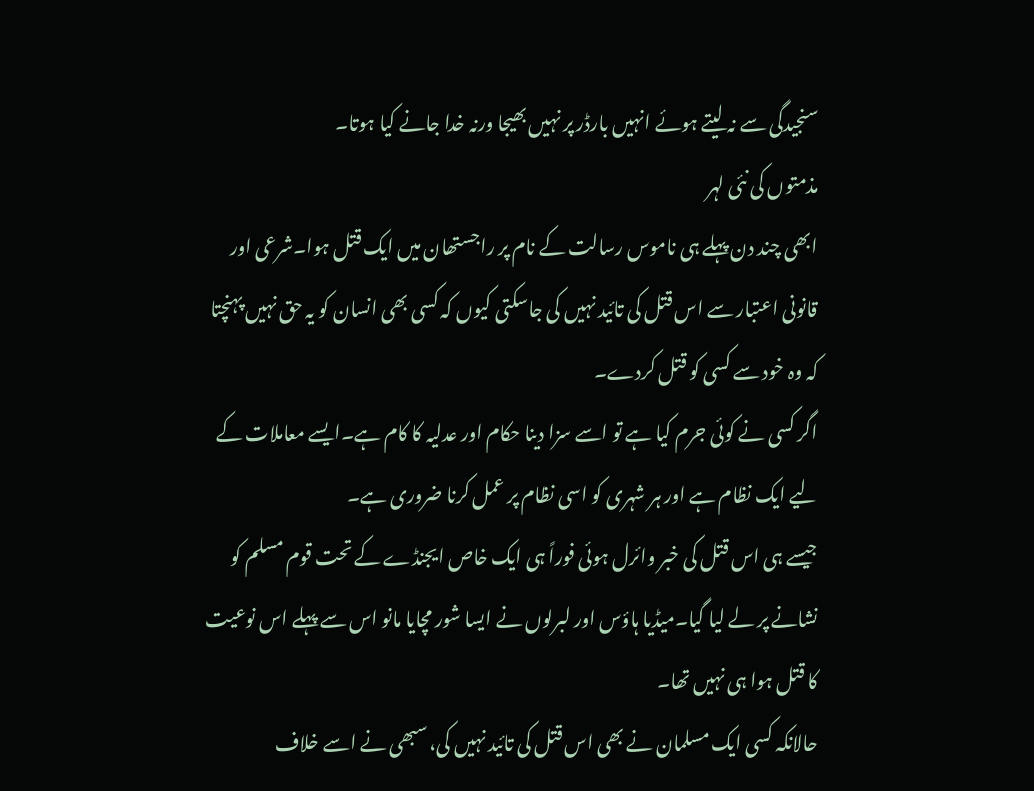سنجیدگی سے نہ لیتے ہوئے انہیں بارڈر پر نہیں بھیجا ورنہ خدا جانے کیا ہوتا۔
مذمتوں کی نئی لہر
ابھی چند دن پہلے ہی ناموس رسالت کے نام پر راجستھان میں ایک قتل ہوا۔شرعی اور قانونی اعتبار سے اس قتل کی تائید نہیں کی جاسکتی کیوں کہ کسی بھی انسان کو یہ حق نہیں پہنچتا کہ وہ خود سے کسی کو قتل کردے۔
اگر کسی نے کوئی جرم کیا ہے تو اسے سزا دینا حکام اور عدلیہ کا کام ہے۔ایسے معاملات کے لیے ایک نظام ہے اور ہر شہری کو اسی نظام پر عمل کرنا ضروری ہے۔
جیسے ہی اس قتل کی خبر وائرل ہوئی فوراً ہی ایک خاص ایجنڈے کے تحت قوم مسلم کو نشانے پر لے لیا گیا۔میڈیا ہاؤس اور لبرلوں نے ایسا شور مچایا مانو اس سے پہلے اس نوعیت کا قتل ہوا ہی نہیں تھا۔
حالانکہ کسی ایک مسلمان نے بھی اس قتل کی تائید نہیں کی، سبھی نے اسے خلاف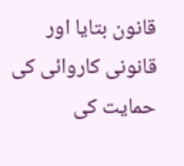قانون بتایا اور قانونی کاروائی کی حمایت کی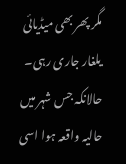مگر پھر بھی میڈیائی یلغار جاری رہی۔
حالانکہ جس شہر میں حالیہ واقعہ ہوا اسی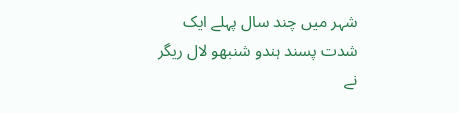شہر میں چند سال پہلے ایک شدت پسند ہندو شنبھو لال ریگر نے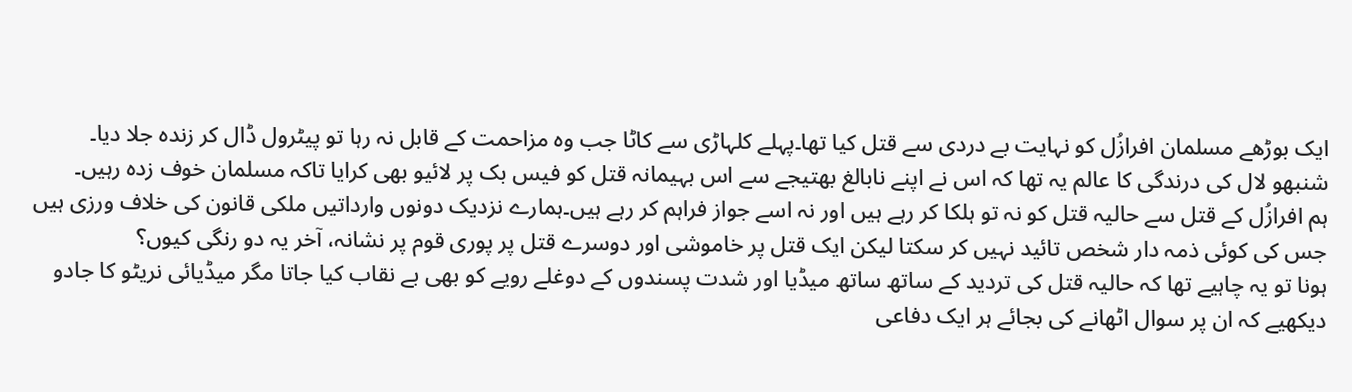ایک بوڑھے مسلمان افرازُل کو نہایت بے دردی سے قتل کیا تھا۔پہلے کلہاڑی سے کاٹا جب وہ مزاحمت کے قابل نہ رہا تو پیٹرول ڈال کر زندہ جلا دیا۔
شنبھو لال کی درندگی کا عالم یہ تھا کہ اس نے اپنے نابالغ بھتیجے سے اس بہیمانہ قتل کو فیس بک پر لائیو بھی کرایا تاکہ مسلمان خوف زدہ رہیں۔
ہم افرازُل کے قتل سے حالیہ قتل کو نہ تو ہلکا کر رہے ہیں اور نہ اسے جواز فراہم کر رہے ہیں۔ہمارے نزدیک دونوں وارداتیں ملکی قانون کی خلاف ورزی ہیں جس کی کوئی ذمہ دار شخص تائید نہیں کر سکتا لیکن ایک قتل پر خاموشی اور دوسرے قتل پر پوری قوم پر نشانہ، آخر یہ دو رنگی کیوں؟
ہونا تو یہ چاہیے تھا کہ حالیہ قتل کی تردید کے ساتھ ساتھ میڈیا اور شدت پسندوں کے دوغلے رویے کو بھی بے نقاب کیا جاتا مگر میڈیائی نریٹو کا جادو دیکھیے کہ ان پر سوال اٹھانے کی بجائے ہر ایک دفاعی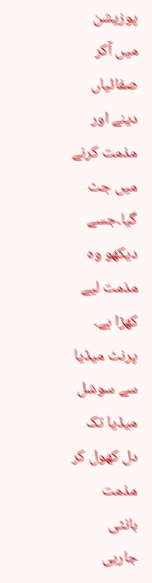پوزیشن میں آکر صفائیاں دینے اور مذمت کرنے میں جٹ گیا۔جسے دیکھو وہ مذمت لیے کھڑا ہے۔
پرنٹ میڈیا سے سوشل میڈیا تک دل کھول کر مذمت بانٹی جارہی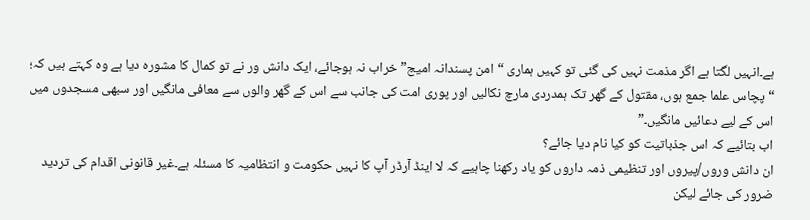ہے۔انہیں لگتا ہے اگر مذمت نہیں کی گئی تو کہیں ہماری “امن پسندانہ امیج” خراب نہ ہوجائے، ایک دانش ور نے تو کمال کا مشورہ دیا ہے وہ کہتے ہیں کہ؛
“پچاس علما جمع ہوں، مقتول کے گھر تک ہمدردی مارچ نکالیں اور پوری امت کی جانب سے اس کے گھر والوں سے معافی مانگیں اور سبھی مسجدوں میں اس کے لیے دعائیں مانگیں۔”
اب بتائیے کہ اس جذباتیت کو کیا نام دیا جائے؟
ان دانش وروں/پیروں اور تنظیمی ذمہ داروں کو یاد رکھنا چاہیے کہ لا اینڈ آرڈر آپ کا نہیں حکومت و انتظامیہ کا مسئلہ ہے۔غیر قانونی اقدام کی تردید ضرور کی جائے لیکن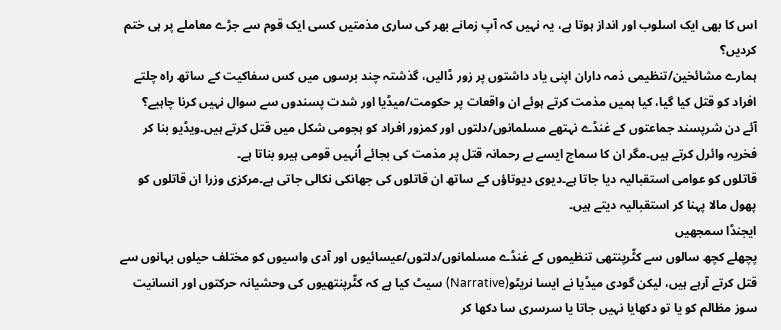اس کا بھی ایک اسلوب اور انداز ہوتا ہے، یہ نہیں کہ آپ زمانے بھر کی ساری مذمتیں کسی ایک قوم سے جڑے معاملے پر ہی ختم کردیں؟
ہمارے مشائخین/تنظیمی ذمہ داران اپنی یاد داشتوں پر زور ڈالیں، گذشتہ چند برسوں میں کس سفاکیت کے ساتھ راہ چلتے افراد کو قتل کیا گیا، کیا ہمیں مذمت کرتے ہوئے ان واقعات پر حکومت/میڈیا اور شدت پسندوں سے سوال نہیں کرنا چاہیے؟
آئے دن شرپسند جماعتوں کے غنڈے نہتھے مسلمانوں/دلتوں اور کمزور افراد کو ہجومی شکل میں قتل کرتے ہیں۔ویڈیو بنا کر فخریہ وائرل کرتے ہیں۔مگر ان کا سماج ایسے بے رحمانہ قتل پر مذمت کی بجائے اُنہیں قومی ہیرو بناتا ہے۔
قاتلوں کو عوامی استقبالیہ دیا جاتا ہے۔دیوی دیوتاؤں کے ساتھ ان قاتلوں کی جھانکی نکالی جاتی ہے۔مرکزی وزرا ان قاتلوں کو پھول مالا پہنا کر استقبالیہ دیتے ہیں۔
ایجنڈا سمجھیں
پچھلے کچھ سالوں سے کٹّرپنتھی تنظیموں کے غنڈے مسلمانوں/دلتوں/عیسائیوں اور آدی واسیوں کو مختلف حیلوں بہانوں سے قتل کرتے آرہے ہیں، لیکن گودی میڈیا نے ایسا نریٹو(Narrative) سیٹ کیا ہے کہ کٹّرپنتھیوں کی وحشیانہ حرکتوں اور انسانیت سوز مظالم کو یا تو دکھایا نہیں جاتا یا سرسری سا دکھا کر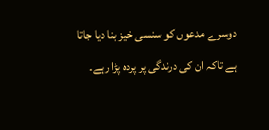دوسرے مدعوں کو سنسی خیز بنا دیا جاتا ہے تاکہ ان کی درندگی پر پردہ پڑا رہے۔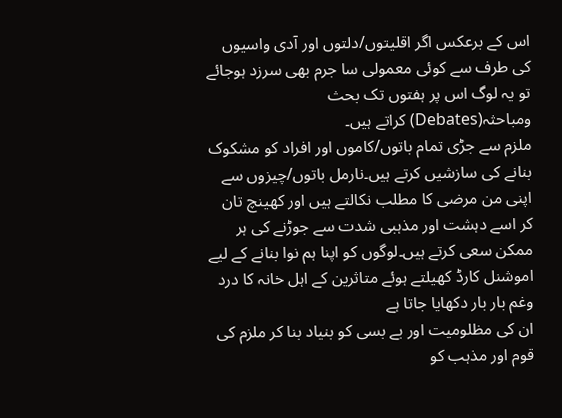اس کے برعکس اگر اقلیتوں/دلتوں اور آدی واسیوں کی طرف سے کوئی معمولی سا جرم بھی سرزد ہوجائے تو یہ لوگ اس پر ہفتوں تک بحث ومباحثہ(Debates) کراتے ہیں۔
ملزم سے جڑی تمام باتوں/کاموں اور افراد کو مشکوک بنانے کی سازشیں کرتے ہیں۔نارمل باتوں/چیزوں سے اپنی من مرضی کا مطلب نکالتے ہیں اور کھینچ تان کر اسے دہشت اور مذہبی شدت سے جوڑنے کی ہر ممکن سعی کرتے ہیں۔لوگوں کو اپنا ہم نوا بنانے کے لیے اموشنل کارڈ کھیلتے ہوئے متاثرین کے اہل خانہ کا درد وغم بار بار دکھایا جاتا ہے
ان کی مظلومیت اور بے بسی کو بنیاد بنا کر ملزم کی قوم اور مذہب کو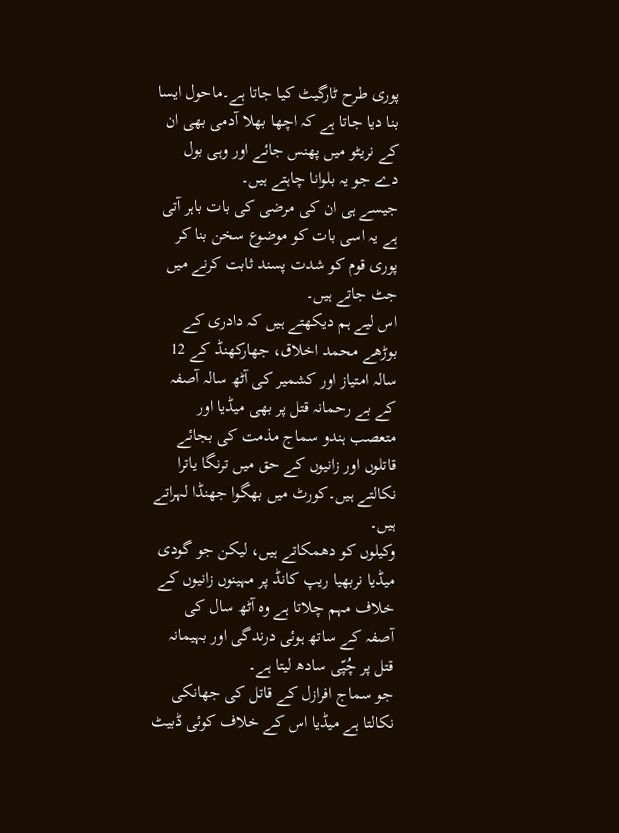پوری طرح ٹارگیٹ کیا جاتا ہے۔ماحول ایسا بنا دیا جاتا ہے کہ اچھا بھلا آدمی بھی ان کے نریٹو میں پھنس جائے اور وہی بول دے جو یہ بلوانا چاہتے ہیں۔
جیسے ہی ان کی مرضی کی بات باہر آتی ہے یہ اسی بات کو موضوع سخن بنا کر پوری قوم کو شدت پسند ثابت کرنے میں جٹ جاتے ہیں۔
اس لیے ہم دیکھتے ہیں کہ دادری کے بوڑھے محمد اخلاق، جھارکھنڈ کے 12 سالہ امتیاز اور کشمیر کی آٹھ سالہ آصفہ کے بے رحمانہ قتل پر بھی میڈیا اور متعصب ہندو سماج مذمت کی بجائے قاتلوں اور زانیوں کے حق میں ترنگا یاترا نکالتے ہیں۔کورٹ میں بھگوا جھنڈا لہراتے ہیں۔
وکیلوں کو دھمکاتے ہیں، لیکن جو گودی میڈیا نربھیا ریپ کانڈ پر مہینوں زانیوں کے خلاف مہم چلاتا ہے وہ آٹھ سال کی آصفہ کے ساتھ ہوئی درندگی اور بہیمانہ قتل پر چُپّی سادھ لیتا ہے۔
جو سماج افرازل کے قاتل کی جھانکی نکالتا ہے میڈیا اس کے خلاف کوئی ڈبیٹ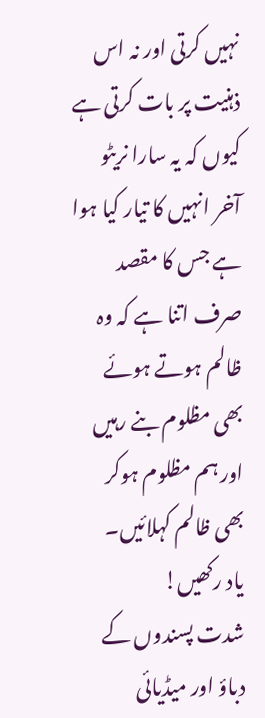نہیں کرتی اور نہ اس ذہنیت پر بات کرتی ہے کیوں کہ یہ سارا نریٹو آخر انہیں کا تیار کیا ہوا ہے جس کا مقصد صرف اتنا ہے کہ وہ ظالم ہوتے ہوئے بھی مظلوم بنے رہیں اور ہم مظلوم ہوکر بھی ظالم کہلائیں۔
یاد رکھیں!
شدت پسندوں کے دباؤ اور میڈیائی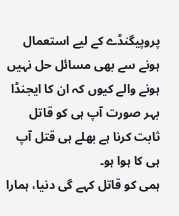پروپیگنڈے کے لیے استعمال ہونے سے بھی مسائل حل نہیں ہونے والے کیوں کہ ان کا ایجنڈا بہر صورت آپ ہی کو قاتل ثابت کرنا ہے بھلے ہی قتل آپ ہی کا ہوا ہو۔
ہمی کو قاتل کہے گی دنیا، ہمارا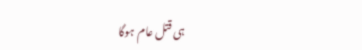ہی قتل عام ہوگا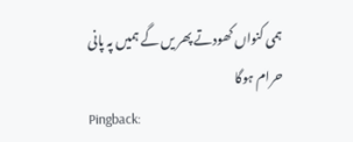ہمی کنواں کھودتے پھر یں گے ہمیں پہ پانی حرام ہوگا
Pingback: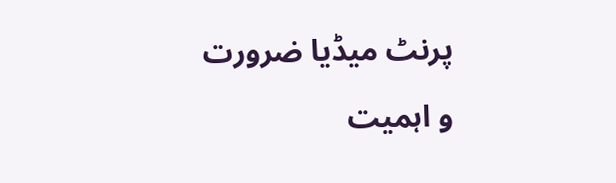پرنٹ میڈیا ضرورت و اہمیت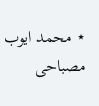⋆ محمد ایوب مصباحی